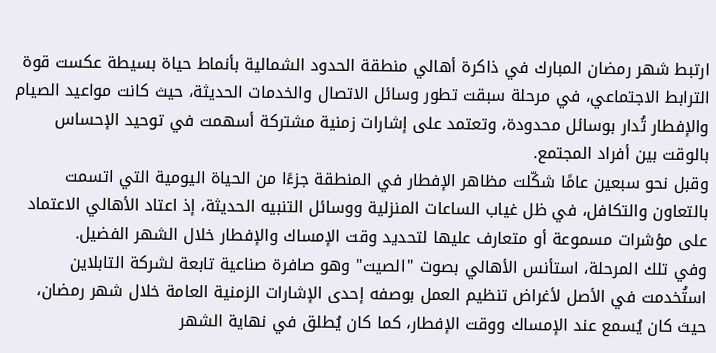ارتبط شهر رمضان المبارك في ذاكرة أهالي منطقة الحدود الشمالية بأنماط حياة بسيطة عكست قوة الترابط الاجتماعي، في مرحلة سبقت تطور وسائل الاتصال والخدمات الحديثة، حيث كانت مواعيد الصيام والإفطار تُدار بوسائل محدودة، وتعتمد على إشارات زمنية مشتركة أسهمت في توحيد الإحساس بالوقت بين أفراد المجتمع.
وقبل نحو سبعين عامًا شكّلت مظاهر الإفطار في المنطقة جزءًا من الحياة اليومية التي اتسمت بالتعاون والتكافل، في ظل غياب الساعات المنزلية ووسائل التنبيه الحديثة، إذ اعتاد الأهالي الاعتماد على مؤشرات مسموعة أو متعارف عليها لتحديد وقت الإمساك والإفطار خلال الشهر الفضيل.
وفي تلك المرحلة، استأنس الأهالي بصوت "الصيت" وهو صافرة صناعية تابعة لشركة التابلاين استُخدمت في الأصل لأغراض تنظيم العمل بوصفه إحدى الإشارات الزمنية العامة خلال شهر رمضان، حيث كان يُسمع عند الإمساك ووقت الإفطار، كما كان يُطلق في نهاية الشهر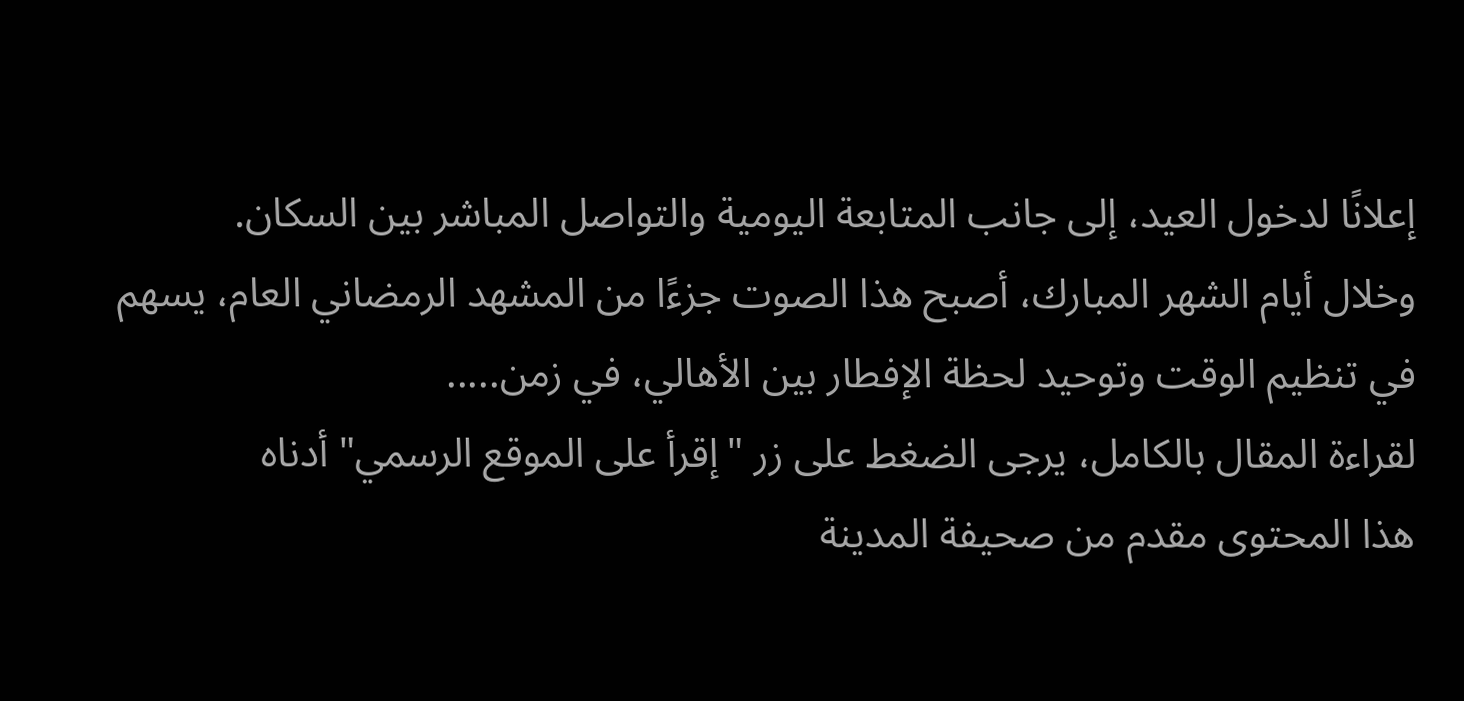إعلانًا لدخول العيد، إلى جانب المتابعة اليومية والتواصل المباشر بين السكان.
وخلال أيام الشهر المبارك، أصبح هذا الصوت جزءًا من المشهد الرمضاني العام، يسهم في تنظيم الوقت وتوحيد لحظة الإفطار بين الأهالي، في زمن.....
لقراءة المقال بالكامل، يرجى الضغط على زر "إقرأ على الموقع الرسمي" أدناه
هذا المحتوى مقدم من صحيفة المدينة